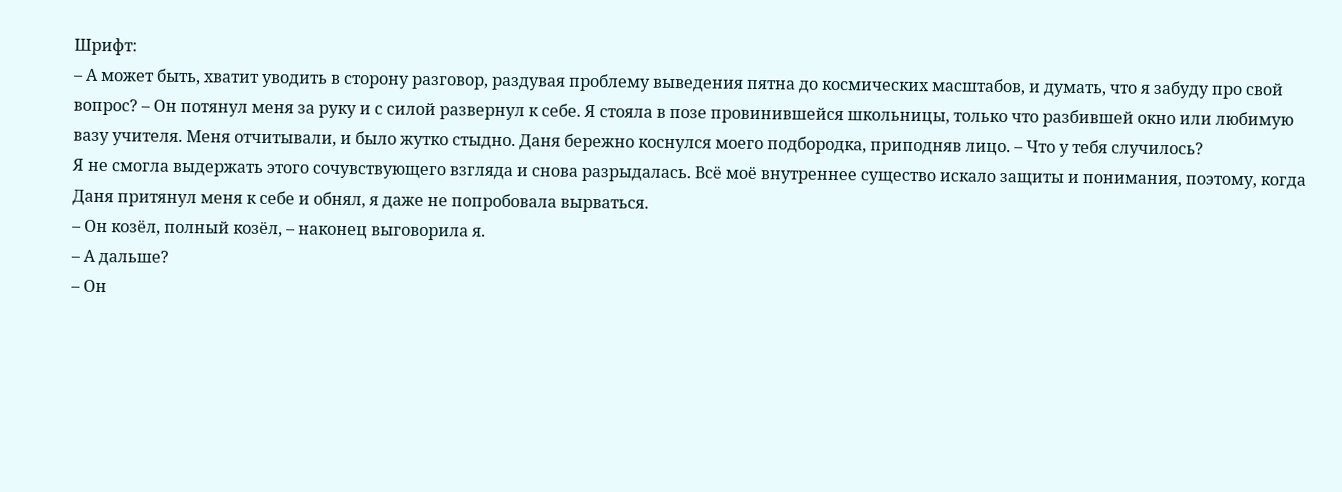Шрифт:
– А может быть, хватит уводить в сторону разговор, раздувая проблему выведения пятна до космических масштабов, и думать, что я забуду про свой вопрос? – Он потянул меня за руку и с силой развернул к себе. Я стояла в позе провинившейся школьницы, только что разбившей окно или любимую вазу учителя. Меня отчитывали, и было жутко стыдно. Даня бережно коснулся моего подбородка, приподняв лицо. – Что у тебя случилось?
Я не смогла выдержать этого сочувствующего взгляда и снова разрыдалась. Всё моё внутреннее существо искало защиты и понимания, поэтому, когда Даня притянул меня к себе и обнял, я даже не попробовала вырваться.
– Он козёл, полный козёл, – наконец выговорила я.
– А дальше?
– Он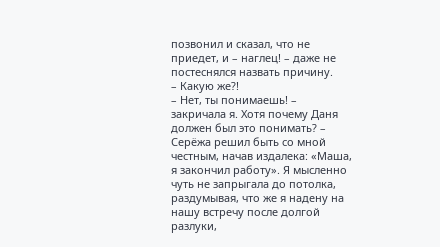позвонил и сказал, что не приедет, и – наглец! – даже не постеснялся назвать причину.
– Какую же?!
– Нет, ты понимаешь! – закричала я. Хотя почему Даня должен был это понимать? – Серёжа решил быть со мной честным, начав издалека: «Маша, я закончил работу». Я мысленно чуть не запрыгала до потолка, раздумывая, что же я надену на нашу встречу после долгой разлуки,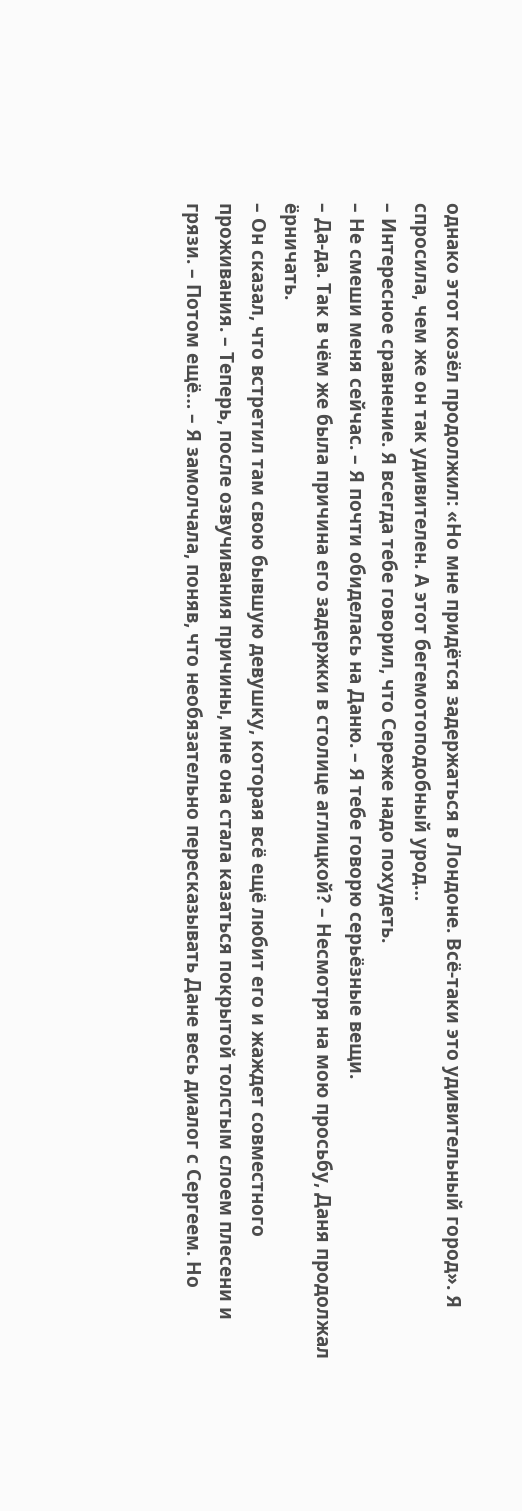однако этот козёл продолжил: «Но мне придётся задержаться в Лондоне. Всё-таки это удивительный город». Я спросила, чем же он так удивителен. А этот бегемотоподобный урод…
– Интересное сравнение. Я всегда тебе говорил, что Сереже надо похудеть.
– Не смеши меня сейчас. – Я почти обиделась на Даню. – Я тебе говорю серьёзные вещи.
– Да-да. Так в чём же была причина его задержки в столице аглицкой? – Несмотря на мою просьбу, Даня продолжал ёрничать.
– Он сказал, что встретил там свою бывшую девушку, которая всё ещё любит его и жаждет совместного проживания. – Теперь, после озвучивания причины, мне она стала казаться покрытой толстым слоем плесени и грязи. – Потом ещё… – Я замолчала, поняв, что необязательно пересказывать Дане весь диалог с Сергеем. Но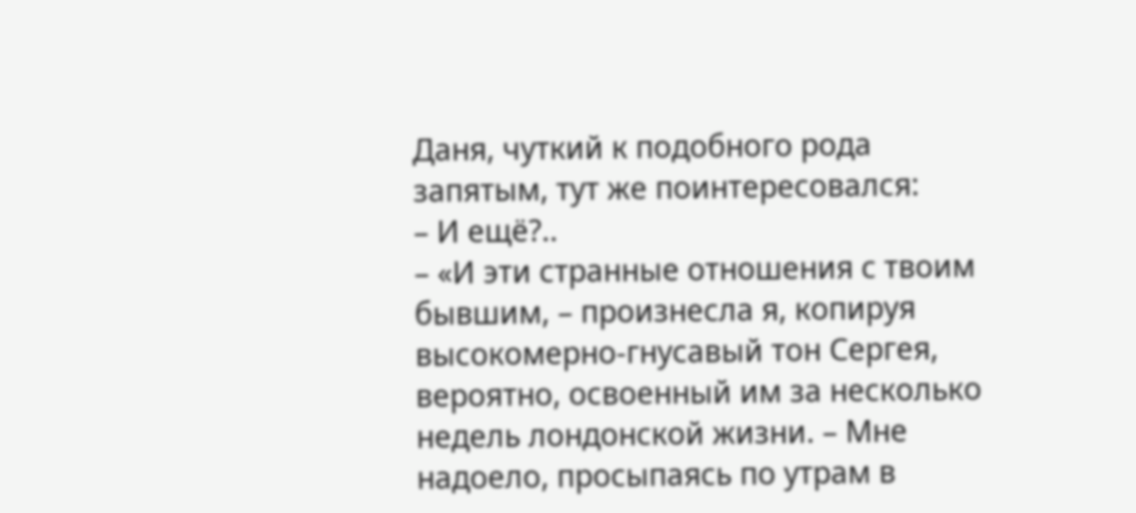Даня, чуткий к подобного рода запятым, тут же поинтересовался:
– И ещё?..
– «И эти странные отношения с твоим бывшим, – произнесла я, копируя высокомерно-гнусавый тон Сергея, вероятно, освоенный им за несколько недель лондонской жизни. – Мне надоело, просыпаясь по утрам в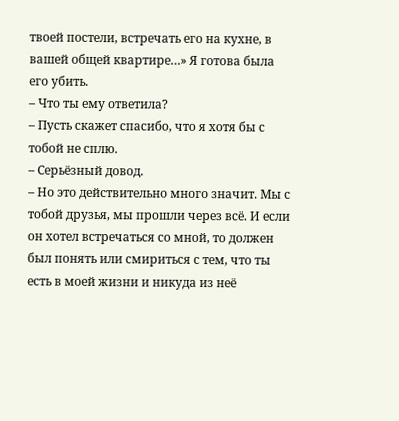твоей постели, встречать его на кухне, в вашей общей квартире…» Я готова была его убить.
– Что ты ему ответила?
– Пусть скажет спасибо, что я хотя бы с тобой не сплю.
– Серьёзный довод.
– Но это действительно много значит. Мы с тобой друзья, мы прошли через всё. И если он хотел встречаться со мной, то должен был понять или смириться с тем, что ты есть в моей жизни и никуда из неё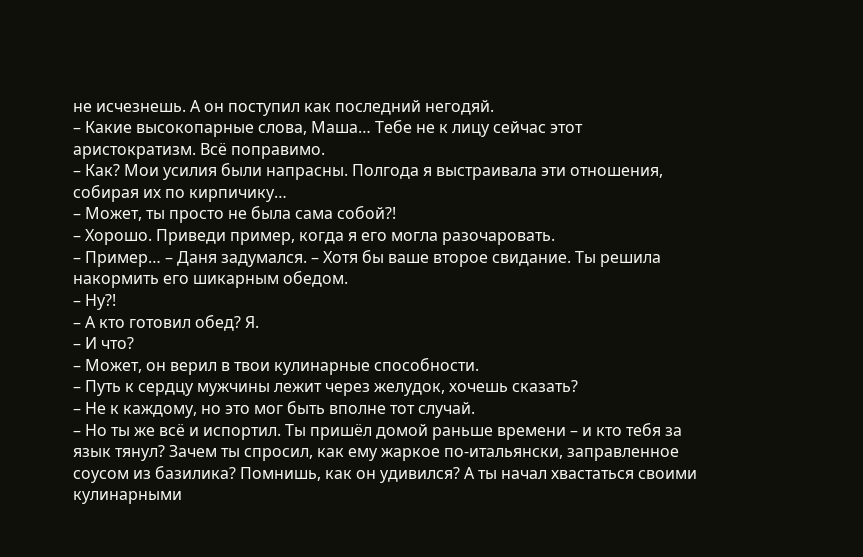не исчезнешь. А он поступил как последний негодяй.
– Какие высокопарные слова, Маша… Тебе не к лицу сейчас этот аристократизм. Всё поправимо.
– Как? Мои усилия были напрасны. Полгода я выстраивала эти отношения, собирая их по кирпичику…
– Может, ты просто не была сама собой?!
– Хорошо. Приведи пример, когда я его могла разочаровать.
– Пример… – Даня задумался. – Хотя бы ваше второе свидание. Ты решила накормить его шикарным обедом.
– Ну?!
– А кто готовил обед? Я.
– И что?
– Может, он верил в твои кулинарные способности.
– Путь к сердцу мужчины лежит через желудок, хочешь сказать?
– Не к каждому, но это мог быть вполне тот случай.
– Но ты же всё и испортил. Ты пришёл домой раньше времени – и кто тебя за язык тянул? Зачем ты спросил, как ему жаркое по-итальянски, заправленное соусом из базилика? Помнишь, как он удивился? А ты начал хвастаться своими кулинарными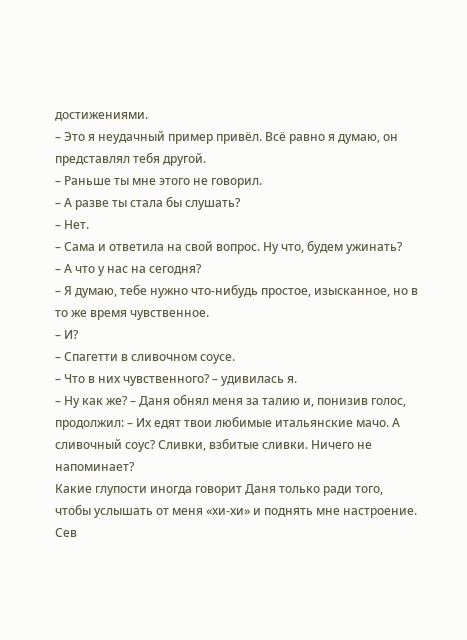достижениями.
– Это я неудачный пример привёл. Всё равно я думаю, он представлял тебя другой.
– Раньше ты мне этого не говорил.
– А разве ты стала бы слушать?
– Нет.
– Сама и ответила на свой вопрос. Ну что, будем ужинать?
– А что у нас на сегодня?
– Я думаю, тебе нужно что-нибудь простое, изысканное, но в то же время чувственное.
– И?
– Спагетти в сливочном соусе.
– Что в них чувственного? – удивилась я.
– Ну как же? – Даня обнял меня за талию и, понизив голос, продолжил: – Их едят твои любимые итальянские мачо. А сливочный соус? Сливки, взбитые сливки. Ничего не напоминает?
Какие глупости иногда говорит Даня только ради того, чтобы услышать от меня «хи-хи» и поднять мне настроение.
Сев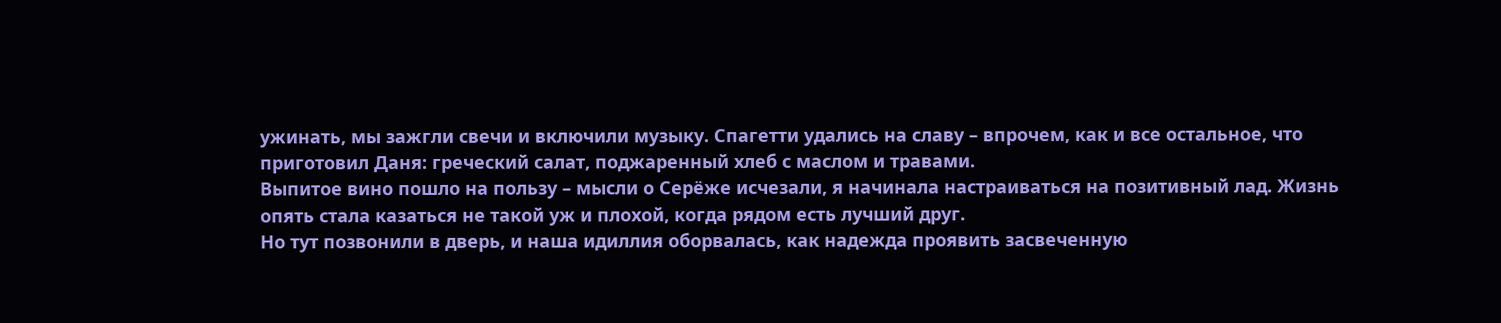ужинать, мы зажгли свечи и включили музыку. Спагетти удались на славу – впрочем, как и все остальное, что приготовил Даня: греческий салат, поджаренный хлеб с маслом и травами.
Выпитое вино пошло на пользу – мысли о Серёже исчезали, я начинала настраиваться на позитивный лад. Жизнь опять стала казаться не такой уж и плохой, когда рядом есть лучший друг.
Но тут позвонили в дверь, и наша идиллия оборвалась, как надежда проявить засвеченную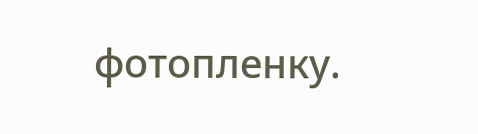фотопленку.